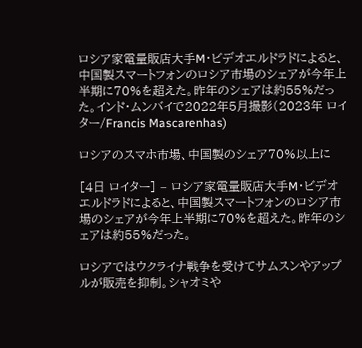ロシア家電量販店大手M・ビデオエルドラドによると、中国製スマートフォンのロシア市場のシェアが今年上半期に70%を超えた。昨年のシェアは約55%だった。インド・ムンバイで2022年5月撮影(2023年 ロイター/Francis Mascarenhas)

ロシアのスマホ市場、中国製のシェア70%以上に

[4日 ロイター] – ロシア家電量販店大手M・ビデオエルドラドによると、中国製スマートフォンのロシア市場のシェアが今年上半期に70%を超えた。昨年のシェアは約55%だった。

ロシアではウクライナ戦争を受けてサムスンやアップルが販売を抑制。シャオミや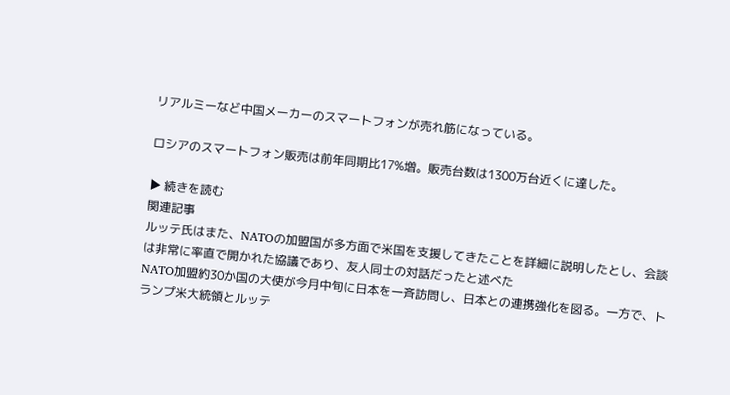リアルミーなど中国メーカーのスマートフォンが売れ筋になっている。

ロシアのスマートフォン販売は前年同期比17%増。販売台数は1300万台近くに達した。

▶ 続きを読む
関連記事
ルッテ氏はまた、NATOの加盟国が多方面で米国を支援してきたことを詳細に説明したとし、会談は非常に率直で開かれた協議であり、友人同士の対話だったと述べた
NATO加盟約30か国の大使が今月中旬に日本を一斉訪問し、日本との連携強化を図る。一方で、トランプ米大統領とルッテ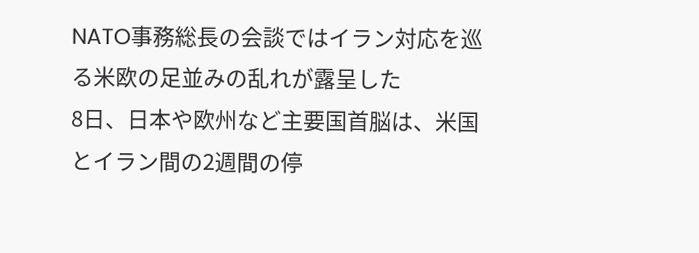NATO事務総長の会談ではイラン対応を巡る米欧の足並みの乱れが露呈した
8日、日本や欧州など主要国首脳は、米国とイラン間の2週間の停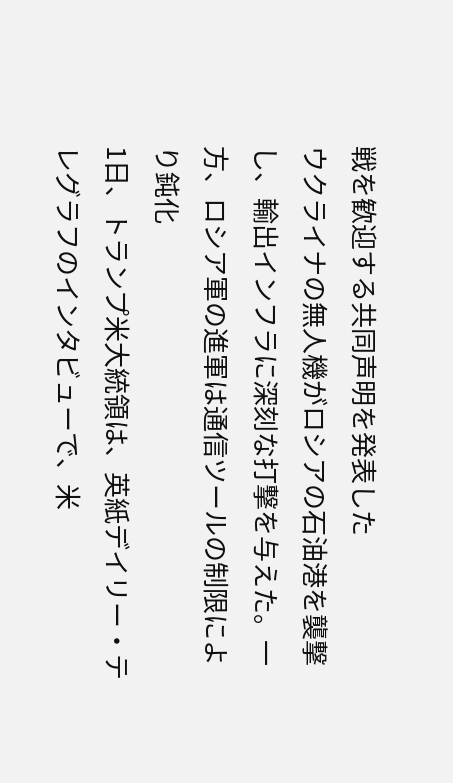戦を歓迎する共同声明を発表した
ウクライナの無人機がロシアの石油港を襲撃し、輸出インフラに深刻な打撃を与えた。一方、ロシア軍の進軍は通信ツールの制限により鈍化
1日、トランプ米大統領は、英紙デイリー・テレグラフのインタビューで、米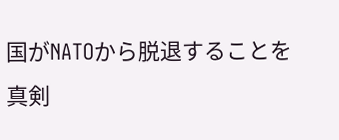国がNATOから脱退することを真剣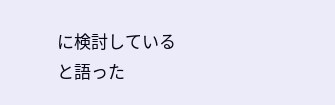に検討していると語った